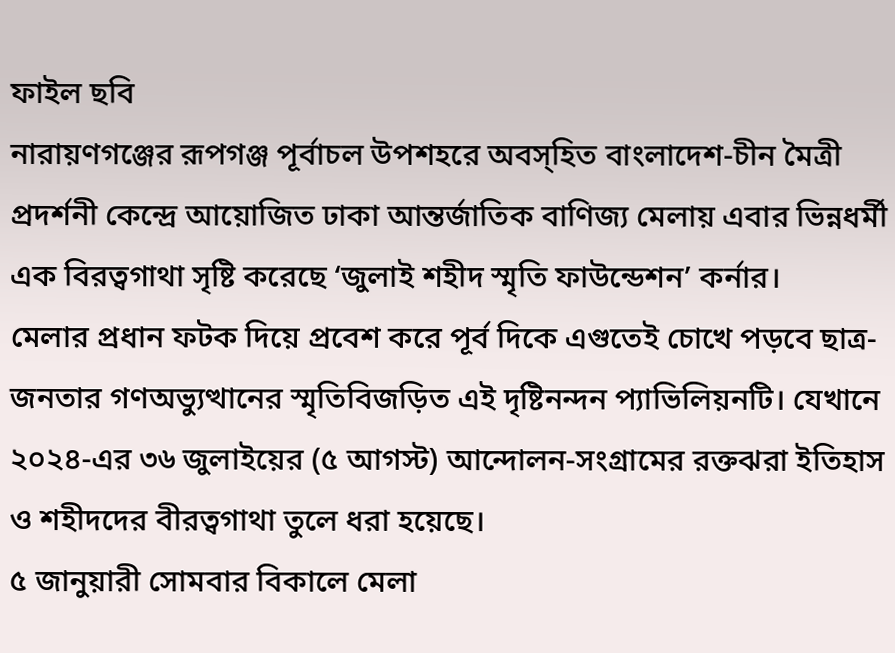ফাইল ছবি
নারায়ণগঞ্জের রূপগঞ্জ পূর্বাচল উপশহরে অবস্হিত বাংলাদেশ-চীন মৈত্রী প্রদর্শনী কেন্দ্রে আয়োজিত ঢাকা আন্তর্জাতিক বাণিজ্য মেলায় এবার ভিন্নধর্মী এক বিরত্বগাথা সৃষ্টি করেছে ‘জুলাই শহীদ স্মৃতি ফাউন্ডেশন’ কর্নার।
মেলার প্রধান ফটক দিয়ে প্রবেশ করে পূর্ব দিকে এগুতেই চোখে পড়বে ছাত্র-জনতার গণঅভ্যুত্থানের স্মৃতিবিজড়িত এই দৃষ্টিনন্দন প্যাভিলিয়নটি। যেখানে ২০২৪-এর ৩৬ জুলাইয়ের (৫ আগস্ট) আন্দোলন-সংগ্রামের রক্তঝরা ইতিহাস ও শহীদদের বীরত্বগাথা তুলে ধরা হয়েছে।
৫ জানুয়ারী সোমবার বিকালে মেলা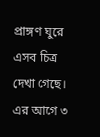প্রাঙ্গণ ঘুরে এসব চিত্র দেখা গেছে। এর আগে ৩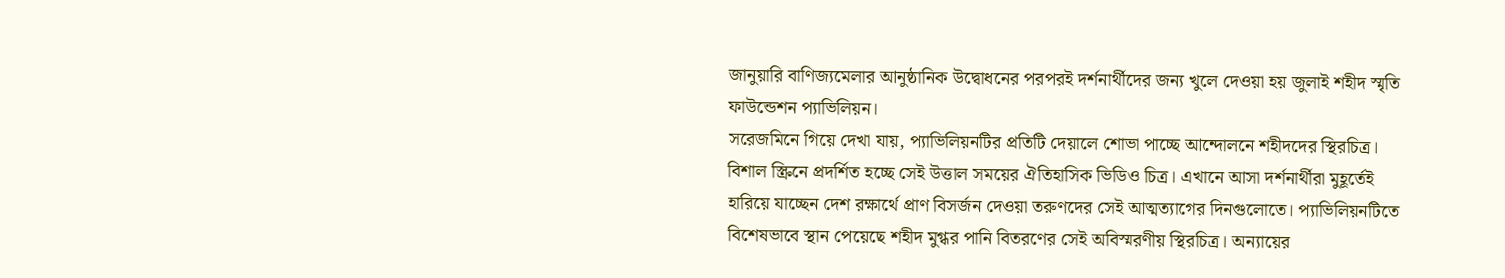জানুয়ারি বাণিজ্যমেলার আনুষ্ঠানিক উদ্বোধনের পরপরই দর্শনার্থীদের জন্য খুলে দেওয়া হয় জুলাই শহীদ স্মৃতি ফাউন্ডেশন প্যাভিলিয়ন।
সরেজমিনে গিয়ে দেখা যায়, প্যাভিলিয়নটির প্রতিটি দেয়ালে শোভা পাচ্ছে আন্দোলনে শহীদদের স্থিরচিত্র। বিশাল স্ক্রিনে প্রদর্শিত হচ্ছে সেই উত্তাল সময়ের ঐতিহাসিক ভিডিও চিত্র। এখানে আসা দর্শনার্থীরা মুহূর্তেই হারিয়ে যাচ্ছেন দেশ রক্ষার্থে প্রাণ বিসর্জন দেওয়া তরুণদের সেই আত্মত্যাগের দিনগুলোতে। প্যাভিলিয়নটিতে বিশেষভাবে স্থান পেয়েছে শহীদ মুগ্ধর পানি বিতরণের সেই অবিস্মরণীয় স্থিরচিত্র। অন্যায়ের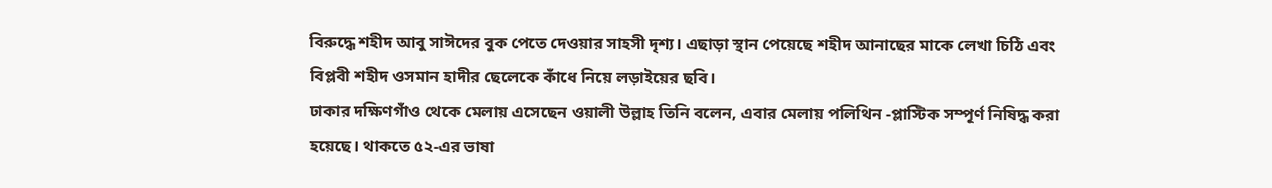বিরুদ্ধে শহীদ আবু সাঈদের বুক পেতে দেওয়ার সাহসী দৃশ্য। এছাড়া স্থান পেয়েছে শহীদ আনাছের মাকে লেখা চিঠি এবং বিপ্লবী শহীদ ওসমান হাদীর ছেলেকে কাঁধে নিয়ে লড়াইয়ের ছবি।
ঢাকার দক্ষিণগাঁও থেকে মেলায় এসেছেন ওয়ালী উল্লাহ তিনি বলেন, এবার মেলায় পলিথিন -প্লাস্টিক সম্পূর্ণ নিষিদ্ধ করা হয়েছে। থাকতে ৫২-এর ভাষা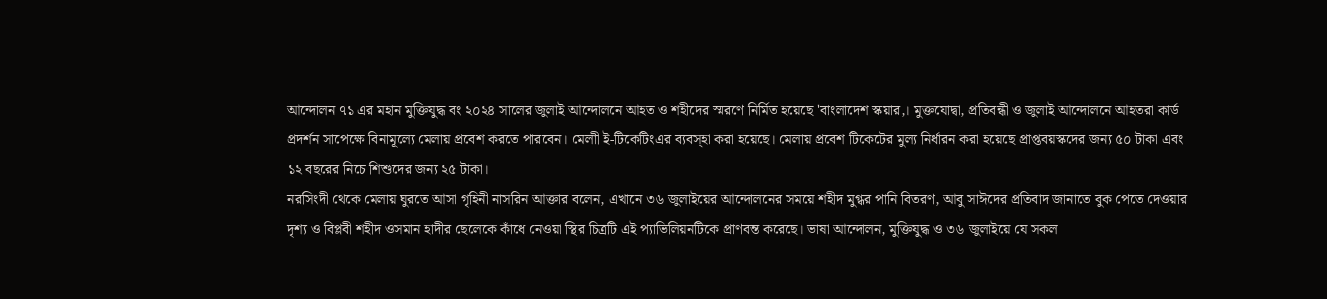আন্দোলন ৭১ এর মহান মুক্তিযুদ্ধ বং ২০২৪ সালের জুলাই আন্দোলনে আহত ও শহীদের স্মরণে নির্মিত হয়েছে 'বাংলাদেশ স্কয়ার,। মুক্তযোদ্বা, প্রতিবন্ধী ও জুলাই আন্দোলনে আহতরা কার্ড প্রদর্শন সাপেক্ষে বিনামূল্যে মেলায় প্রবেশ করতে পারবেন। মেলাী ই-টিকেটিংএর ব্যবস্হা করা হয়েছে। মেলায় প্রবেশ টিকেটের মুল্য নির্ধারন করা হয়েছে প্রাপ্তবয়স্কদের জন্য ৫০ টাকা এবং ১২ বছরের নিচে শিশুদের জন্য ২৫ টাকা।
নরসিংদী থেকে মেলায় ঘুরতে আসা গৃহিনী নাসরিন আক্তার বলেন, এখানে ৩৬ জুলাইয়ের আন্দোলনের সময়ে শহীদ মুগ্ধর পানি বিতরণ, আবু সাঈদের প্রতিবাদ জানাতে বুক পেতে দেওয়ার দৃশ্য ও বিপ্লবী শহীদ ওসমান হাদীর ছেলেকে কাঁধে নেওয়া স্থির চিত্রটি এই প্যাভিলিয়নটিকে প্রাণবন্ত করেছে। ভাষা আন্দোলন, মুক্তিযুদ্ধ ও ৩৬ জুলাইয়ে যে সকল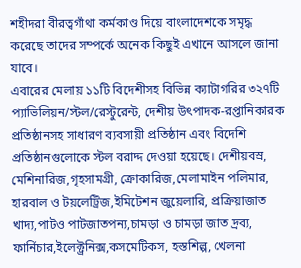শহীদরা বীরত্বগাঁথা কর্মকাণ্ড দিয়ে বাংলাদেশকে সমৃদ্ধ করেছে তাদের সম্পর্কে অনেক কিছুই এখানে আসলে জানা যাবে।
এবারের মেলায় ১১টি বিদেশীসহ বিভিন্ন ক্যাটাগরির ৩২৭টি প্যাভিলিয়ন/স্টল/রেস্টুরেন্ট, দেশীয় উৎপাদক-রপ্তানিকারক প্রতিষ্ঠানসহ সাধারণ ব্যবসায়ী প্রতিষ্ঠান এবং বিদেশি প্রতিষ্ঠানগুলোকে স্টল বরাদ্দ দেওয়া হয়েছে। দেশীয়বস্র, মেশিনারিজ,গৃহসামগ্রী, ক্রোকারিজ,মেলামাইন পলিমার, হারবাল ও টয়লেট্রিজ,ইমিটেশন জুয়েলারি, প্রক্রিয়াজাত খাদ্য,পাটও পাটজাতপন্য,চামড়া ও চামড়া জাত দ্রব্য, ফার্নিচার,ইলেক্ট্রনিক্স,কসমেটিকস, হস্তশিল্প, খেলনা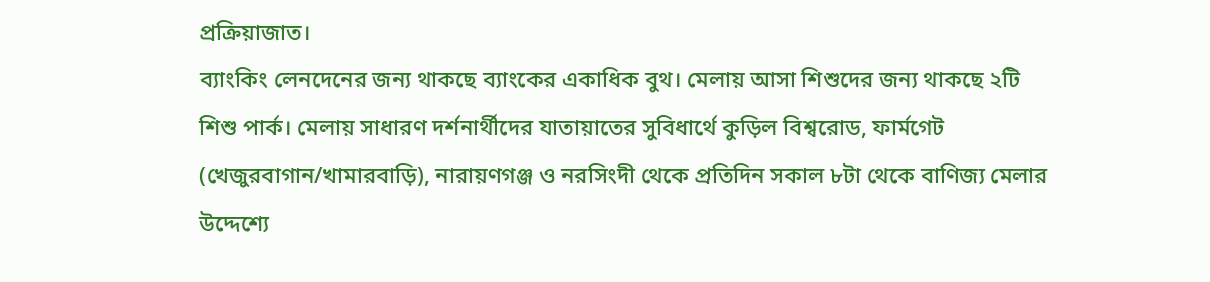প্রক্রিয়াজাত।
ব্যাংকিং লেনদেনের জন্য থাকছে ব্যাংকের একাধিক বুথ। মেলায় আসা শিশুদের জন্য থাকছে ২টি শিশু পার্ক। মেলায় সাধারণ দর্শনার্থীদের যাতায়াতের সুবিধার্থে কুড়িল বিশ্বরোড, ফার্মগেট (খেজুরবাগান/খামারবাড়ি), নারায়ণগঞ্জ ও নরসিংদী থেকে প্রতিদিন সকাল ৮টা থেকে বাণিজ্য মেলার উদ্দেশ্যে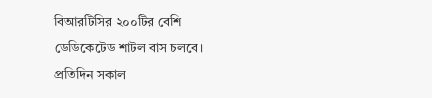বিআরটিসির ২০০টির বেশি ডেডিকেটেড শাটল বাস চলবে। প্রতিদিন সকাল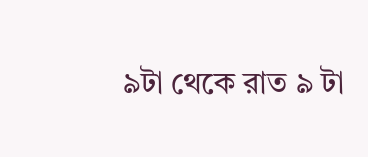৯টা থেকে রাত ৯ টা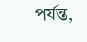পর্যন্ত,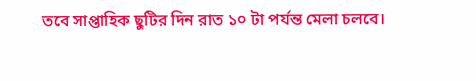তবে সাপ্তাহিক ছুটির দিন রাত ১০ টা পর্যন্ত মেলা চলবে।